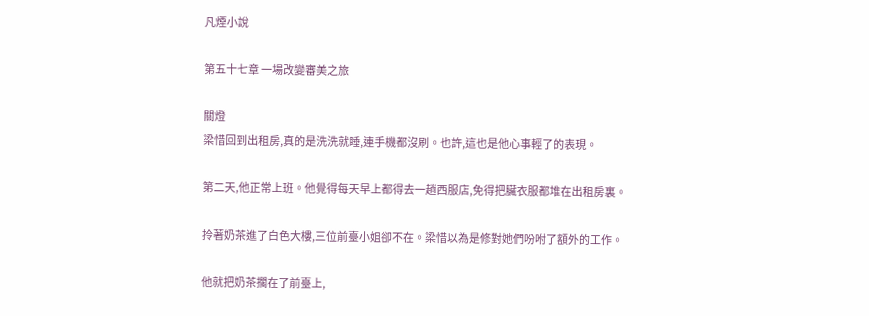凡煙小說

第五十七章 一場改變審美之旅

關燈
梁惜回到出租房,真的是洗洗就睡,連手機都沒刷。也許,這也是他心事輕了的表現。

第二天,他正常上班。他覺得每天早上都得去一趟西服店,免得把臟衣服都堆在出租房裏。

拎著奶茶進了白色大樓,三位前臺小姐卻不在。梁惜以為是修對她們吩咐了額外的工作。

他就把奶茶擱在了前臺上,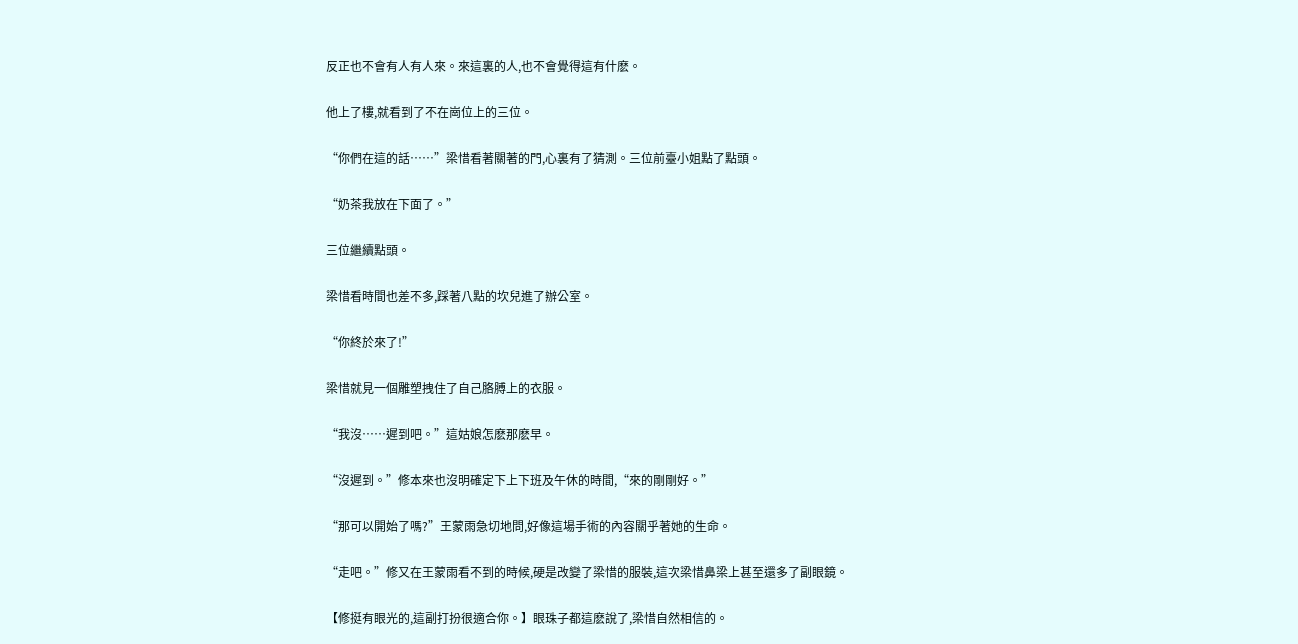反正也不會有人有人來。來這裏的人,也不會覺得這有什麽。

他上了樓,就看到了不在崗位上的三位。

“你們在這的話……”梁惜看著關著的門,心裏有了猜測。三位前臺小姐點了點頭。

“奶茶我放在下面了。”

三位繼續點頭。

梁惜看時間也差不多,踩著八點的坎兒進了辦公室。

“你終於來了!”

梁惜就見一個雕塑拽住了自己胳膊上的衣服。

“我沒……遲到吧。”這姑娘怎麽那麽早。

“沒遲到。”修本來也沒明確定下上下班及午休的時間,“來的剛剛好。”

“那可以開始了嗎?”王蒙雨急切地問,好像這場手術的內容關乎著她的生命。

“走吧。”修又在王蒙雨看不到的時候,硬是改變了梁惜的服裝,這次梁惜鼻梁上甚至還多了副眼鏡。

【修挺有眼光的,這副打扮很適合你。】眼珠子都這麽說了,梁惜自然相信的。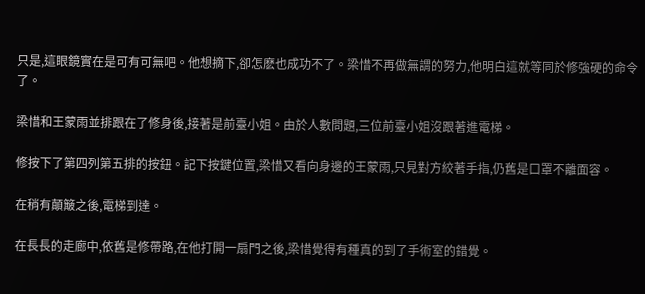只是,這眼鏡實在是可有可無吧。他想摘下,卻怎麽也成功不了。梁惜不再做無謂的努力,他明白這就等同於修強硬的命令了。

梁惜和王蒙雨並排跟在了修身後,接著是前臺小姐。由於人數問題,三位前臺小姐沒跟著進電梯。

修按下了第四列第五排的按鈕。記下按鍵位置,梁惜又看向身邊的王蒙雨,只見對方絞著手指,仍舊是口罩不離面容。

在稍有顛簸之後,電梯到達。

在長長的走廊中,依舊是修帶路,在他打開一扇門之後,梁惜覺得有種真的到了手術室的錯覺。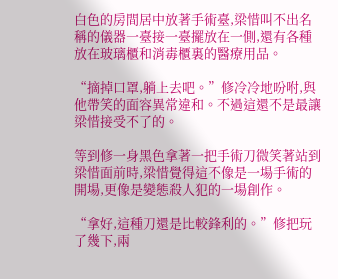白色的房間居中放著手術臺,梁惜叫不出名稱的儀器一臺接一臺擺放在一側,還有各種放在玻璃櫃和消毒櫃裏的醫療用品。

“摘掉口罩,躺上去吧。”修冷冷地吩咐,與他帶笑的面容異常違和。不過這還不是最讓梁惜接受不了的。

等到修一身黑色拿著一把手術刀微笑著站到梁惜面前時,梁惜覺得這不像是一場手術的開場,更像是變態殺人犯的一場創作。

“拿好,這種刀還是比較鋒利的。”修把玩了幾下,兩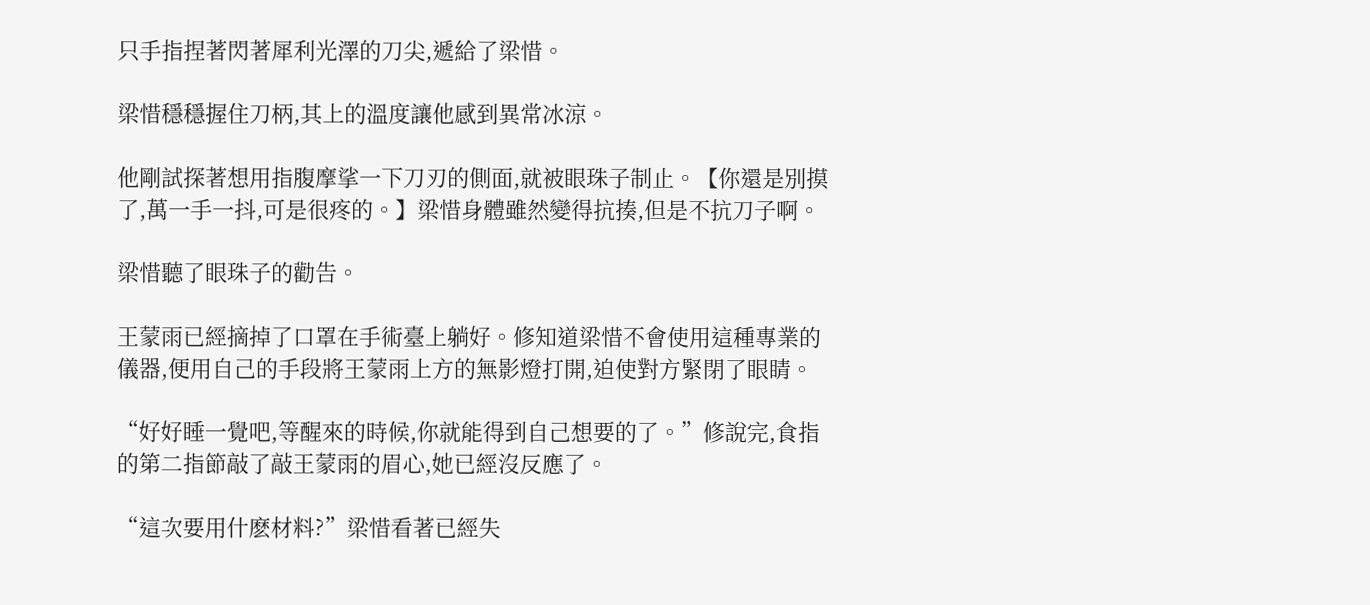只手指捏著閃著犀利光澤的刀尖,遞給了梁惜。

梁惜穩穩握住刀柄,其上的溫度讓他感到異常冰涼。

他剛試探著想用指腹摩挲一下刀刃的側面,就被眼珠子制止。【你還是別摸了,萬一手一抖,可是很疼的。】梁惜身體雖然變得抗揍,但是不抗刀子啊。

梁惜聽了眼珠子的勸告。

王蒙雨已經摘掉了口罩在手術臺上躺好。修知道梁惜不會使用這種專業的儀器,便用自己的手段將王蒙雨上方的無影燈打開,迫使對方緊閉了眼睛。

“好好睡一覺吧,等醒來的時候,你就能得到自己想要的了。”修說完,食指的第二指節敲了敲王蒙雨的眉心,她已經沒反應了。

“這次要用什麽材料?”梁惜看著已經失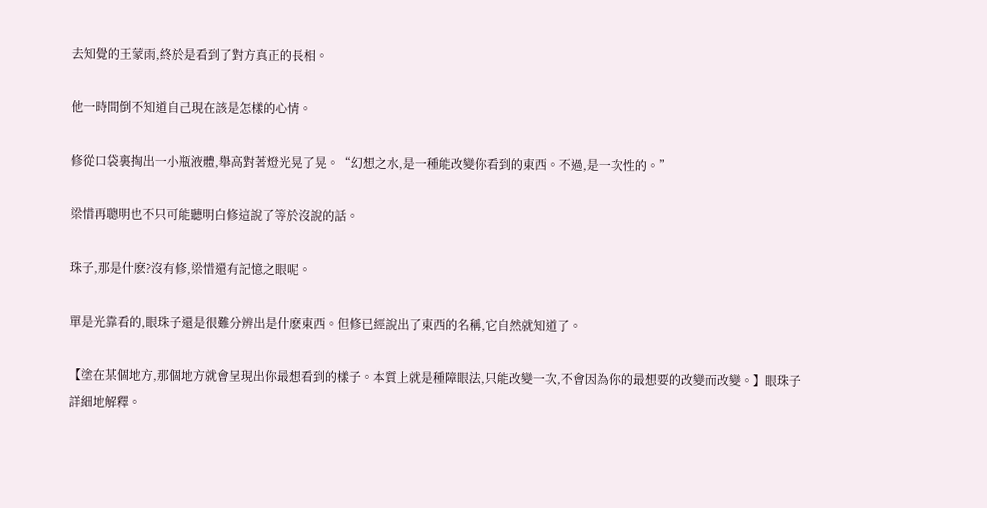去知覺的王蒙雨,終於是看到了對方真正的長相。

他一時間倒不知道自己現在該是怎樣的心情。

修從口袋裏掏出一小瓶液體,舉高對著燈光晃了晃。“幻想之水,是一種能改變你看到的東西。不過,是一次性的。”

梁惜再聰明也不只可能聽明白修這說了等於沒說的話。

珠子,那是什麽?沒有修,梁惜還有記憶之眼呢。

單是光靠看的,眼珠子還是很難分辨出是什麽東西。但修已經說出了東西的名稱,它自然就知道了。

【塗在某個地方,那個地方就會呈現出你最想看到的樣子。本質上就是種障眼法,只能改變一次,不會因為你的最想要的改變而改變。】眼珠子詳細地解釋。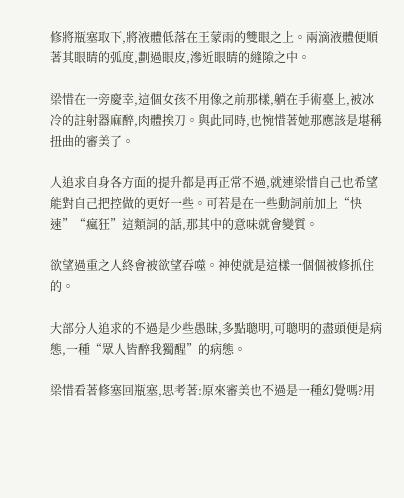修將瓶塞取下,將液體低落在王蒙雨的雙眼之上。兩滴液體便順著其眼睛的弧度,劃過眼皮,滲近眼睛的縫隙之中。

梁惜在一旁慶幸,這個女孩不用像之前那樣,躺在手術臺上,被冰冷的註射器麻醉,肉體挨刀。與此同時,也惋惜著她那應該是堪稱扭曲的審美了。

人追求自身各方面的提升都是再正常不過,就連梁惜自己也希望能對自己把控做的更好一些。可若是在一些動詞前加上“快速”“瘋狂”這類詞的話,那其中的意味就會變質。

欲望過重之人終會被欲望吞噬。神使就是這樣一個個被修抓住的。

大部分人追求的不過是少些愚昧,多點聰明,可聰明的盡頭便是病態,一種“眾人皆醉我獨醒”的病態。

梁惜看著修塞回瓶塞,思考著:原來審美也不過是一種幻覺嗎?用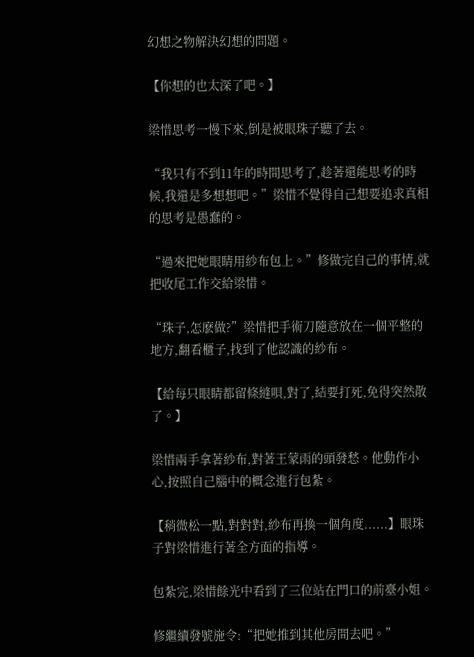幻想之物解決幻想的問題。

【你想的也太深了吧。】

梁惜思考一慢下來,倒是被眼珠子聽了去。

“我只有不到11年的時間思考了,趁著還能思考的時候,我還是多想想吧。”梁惜不覺得自己想要追求真相的思考是愚蠢的。

“過來把她眼睛用紗布包上。”修做完自己的事情,就把收尾工作交給梁惜。

“珠子,怎麽做?”梁惜把手術刀隨意放在一個平整的地方,翻看櫃子,找到了他認識的紗布。

【給每只眼睛都留條縫唄,對了,結要打死,免得突然散了。】

梁惜兩手拿著紗布,對著王蒙雨的頭發愁。他動作小心,按照自己腦中的概念進行包紮。

【稍微松一點,對對對,紗布再換一個角度......】眼珠子對梁惜進行著全方面的指導。

包紮完,梁惜餘光中看到了三位站在門口的前臺小姐。

修繼續發號施令:“把她推到其他房間去吧。”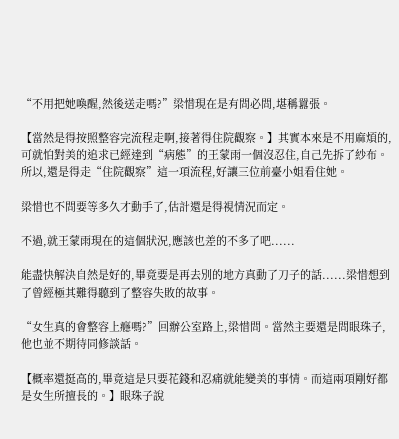“不用把她喚醒,然後送走嗎?”梁惜現在是有問必問,堪稱囂張。

【當然是得按照整容完流程走啊,接著得住院觀察。】其實本來是不用麻煩的,可就怕對美的追求已經達到“病態”的王蒙雨一個沒忍住,自己先拆了紗布。所以,還是得走“住院觀察”這一項流程,好讓三位前臺小姐看住她。

梁惜也不問要等多久才動手了,估計還是得視情況而定。

不過,就王蒙雨現在的這個狀況,應該也差的不多了吧......

能盡快解決自然是好的,畢竟要是再去別的地方真動了刀子的話......梁惜想到了曾經極其難得聽到了整容失敗的故事。

“女生真的會整容上癮嗎?”回辦公室路上,梁惜問。當然主要還是問眼珠子,他也並不期待同修談話。

【概率還挺高的,畢竟這是只要花錢和忍痛就能變美的事情。而這兩項剛好都是女生所擅長的。】眼珠子說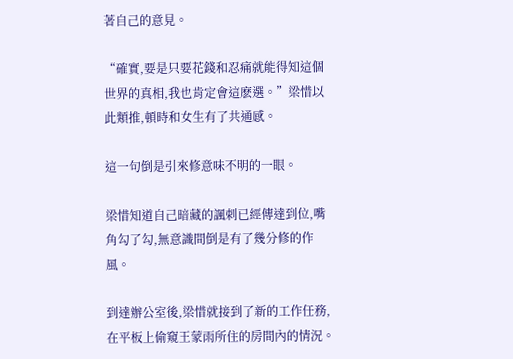著自己的意見。

“確實,要是只要花錢和忍痛就能得知這個世界的真相,我也肯定會這麽選。”梁惜以此類推,頓時和女生有了共通感。

這一句倒是引來修意味不明的一眼。

梁惜知道自己暗藏的諷刺已經傳達到位,嘴角勾了勾,無意識間倒是有了幾分修的作風。

到達辦公室後,梁惜就接到了新的工作任務,在平板上偷窺王蒙雨所住的房間內的情況。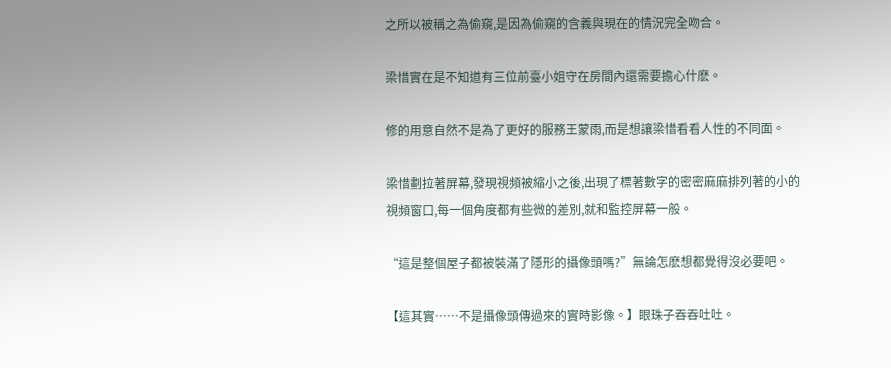之所以被稱之為偷窺,是因為偷窺的含義與現在的情況完全吻合。

梁惜實在是不知道有三位前臺小姐守在房間內還需要擔心什麽。

修的用意自然不是為了更好的服務王蒙雨,而是想讓梁惜看看人性的不同面。

梁惜劃拉著屏幕,發現視頻被縮小之後,出現了標著數字的密密麻麻排列著的小的視頻窗口,每一個角度都有些微的差別,就和監控屏幕一般。

“這是整個屋子都被裝滿了隱形的攝像頭嗎?”無論怎麽想都覺得沒必要吧。

【這其實……不是攝像頭傳過來的實時影像。】眼珠子吞吞吐吐。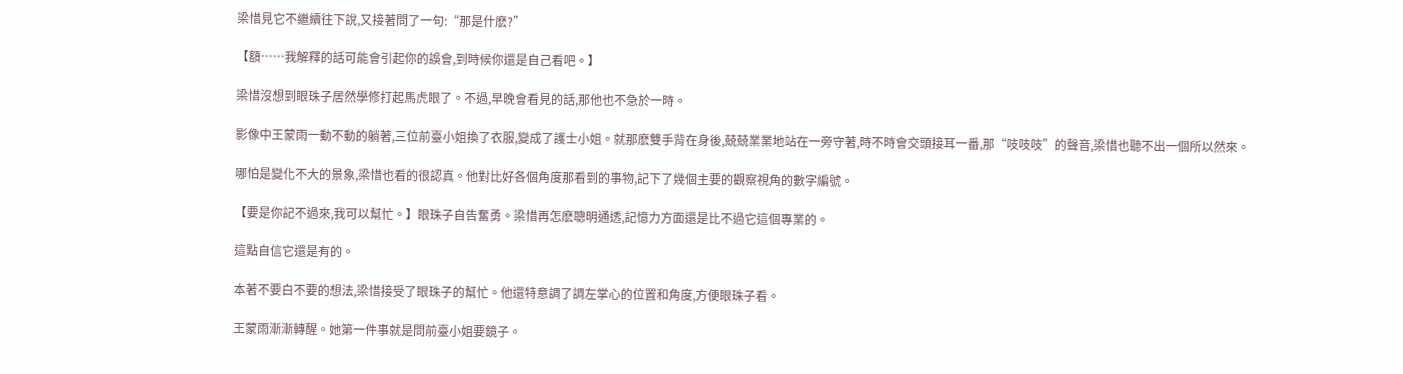梁惜見它不繼續往下說,又接著問了一句:“那是什麽?”

【額……我解釋的話可能會引起你的誤會,到時候你還是自己看吧。】

梁惜沒想到眼珠子居然學修打起馬虎眼了。不過,早晚會看見的話,那他也不急於一時。

影像中王蒙雨一動不動的躺著,三位前臺小姐換了衣服,變成了護士小姐。就那麽雙手背在身後,兢兢業業地站在一旁守著,時不時會交頭接耳一番,那“吱吱吱”的聲音,梁惜也聽不出一個所以然來。

哪怕是變化不大的景象,梁惜也看的很認真。他對比好各個角度那看到的事物,記下了幾個主要的觀察視角的數字編號。

【要是你記不過來,我可以幫忙。】眼珠子自告奮勇。梁惜再怎麽聰明通透,記憶力方面還是比不過它這個專業的。

這點自信它還是有的。

本著不要白不要的想法,梁惜接受了眼珠子的幫忙。他還特意調了調左掌心的位置和角度,方便眼珠子看。

王蒙雨漸漸轉醒。她第一件事就是問前臺小姐要鏡子。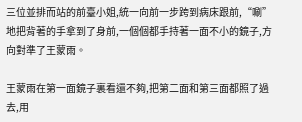三位並排而站的前臺小姐,統一向前一步跨到病床跟前,“唰”地把背著的手拿到了身前,一個個都手持著一面不小的鏡子,方向對準了王蒙雨。

王蒙雨在第一面鏡子裏看還不夠,把第二面和第三面都照了過去,用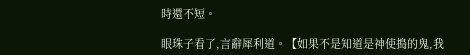時還不短。

眼珠子看了,言辭犀利道。【如果不是知道是神使搗的鬼,我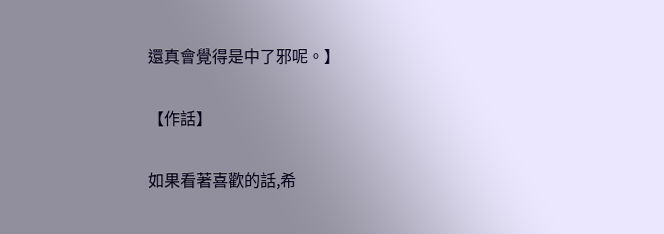還真會覺得是中了邪呢。】

【作話】

如果看著喜歡的話,希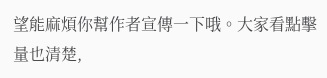望能麻煩你幫作者宣傳一下哦。大家看點擊量也清楚,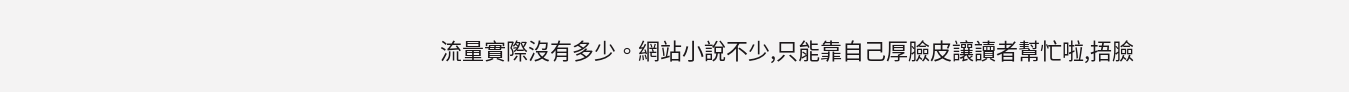流量實際沒有多少。網站小說不少,只能靠自己厚臉皮讓讀者幫忙啦,捂臉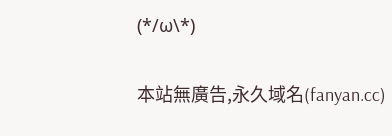(*/ω\*)

本站無廣告,永久域名(fanyan.cc)